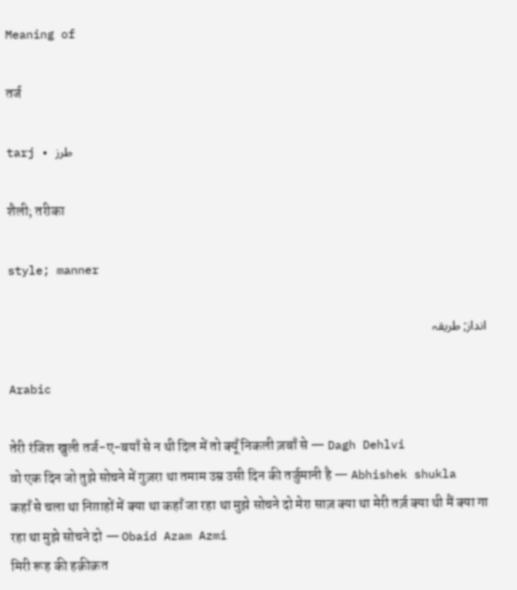Meaning of

तर्ज

tarj • طرز

शैली; तरीका

style; manner

انداز; طریقہ

Arabic

तेरी रंजिश खुली तर्ज-ए-बयाँ से न थी दिल में तो क्यूँ निकली ज़बाँ से — Dagh Dehlvi
वो एक दिन जो तुझे सोचने में गुज़रा था तमाम उम्र उसी दिन की तर्जुमानी है — Abhishek shukla
कहाँ से चला था निग़ाहों में क्या था कहाँ जा रहा था मुझे सोचने दो मेरा साज़ क्या था मेरी तर्ज़ क्या थी मैं क्या गा रहा था मुझे सोचने दो — Obaid Azam Azmi
मिरी रूह की हक़ीक़त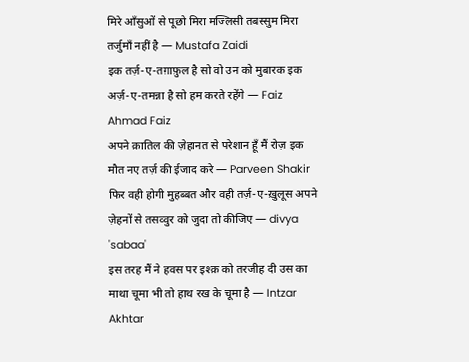मिरे आँसुओं से पूछो मिरा मज्लिसी तबस्सुम मिरा तर्जुमाँ नहीं है — Mustafa Zaidi
इक तर्ज़-ए-तग़ाफ़ुल है सो वो उन को मुबारक इक अर्ज़-ए-तमन्ना है सो हम करते रहेंगे — Faiz Ahmad Faiz
अपने क़ातिल की ज़ेहानत से परेशान हूँ मैं रोज़ इक मौत नए तर्ज़ की ईजाद करे — Parveen Shakir
फिर वही होगी मुहब्बत और वही तर्ज़-ए-ख़ुलूस अपने ज़ेहनों से तसव्वुर को जुदा तो कीजिए — divya 'sabaa'
इस तरह मैं ने हवस पर इश्क़ को तरजीह दी उस का माथा चूमा भी तो हाथ रख के चूमा है — Intzar Akhtar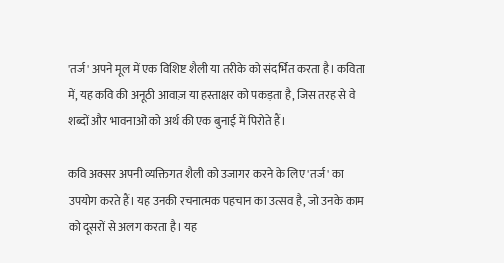'तर्ज' अपने मूल में एक विशिष्ट शैली या तरीके को संदर्भित करता है। कविता में, यह कवि की अनूठी आवाज़ या हस्ताक्षर को पकड़ता है, जिस तरह से वे शब्दों और भावनाओं को अर्थ की एक बुनाई में पिरोते हैं।

कवि अक्सर अपनी व्यक्तिगत शैली को उजागर करने के लिए 'तर्ज' का उपयोग करते हैं। यह उनकी रचनात्मक पहचान का उत्सव है, जो उनके काम को दूसरों से अलग करता है। यह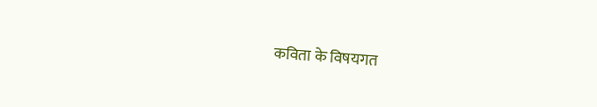कविता के विषयगत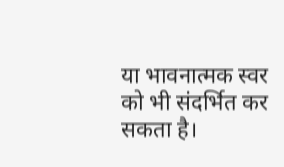या भावनात्मक स्वर को भी संदर्भित कर सकता है।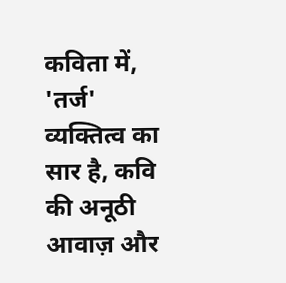कविता में, 'तर्ज' व्यक्तित्व का सार है, कवि की अनूठी आवाज़ और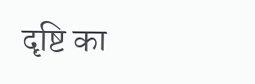दृष्टि का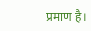प्रमाण है।